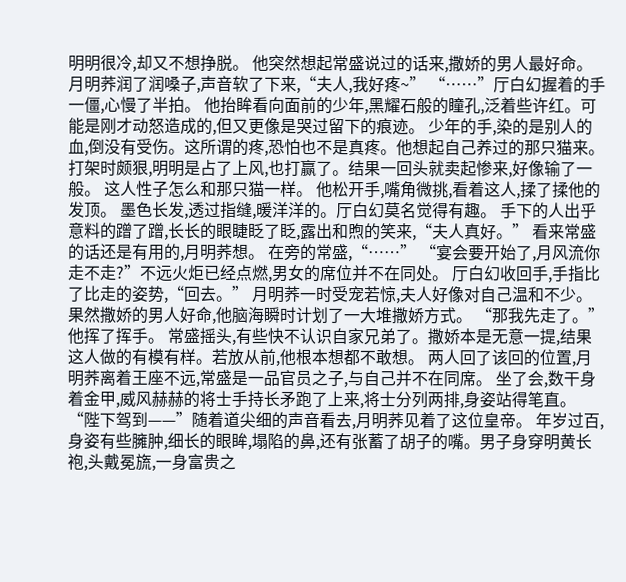明明很冷,却又不想挣脱。 他突然想起常盛说过的话来,撒娇的男人最好命。月明荞润了润嗓子,声音软了下来,“夫人,我好疼~” “……”厅白幻握着的手一僵,心慢了半拍。 他抬眸看向面前的少年,黑耀石般的瞳孔,泛着些许红。可能是刚才动怒造成的,但又更像是哭过留下的痕迹。 少年的手,染的是别人的血,倒没有受伤。这所谓的疼,恐怕也不是真疼。他想起自己养过的那只猫来。 打架时颇狠,明明是占了上风,也打赢了。结果一回头就卖起惨来,好像输了一般。 这人性子怎么和那只猫一样。 他松开手,嘴角微挑,看着这人,揉了揉他的发顶。 墨色长发,透过指缝,暖洋洋的。厅白幻莫名觉得有趣。 手下的人出乎意料的蹭了蹭,长长的眼睫眨了眨,露出和煦的笑来,“夫人真好。” 看来常盛的话还是有用的,月明荞想。 在旁的常盛,“……” “宴会要开始了,月风流你走不走?”不远火炬已经点燃,男女的席位并不在同处。 厅白幻收回手,手指比了比走的姿势,“回去。” 月明荞一时受宠若惊,夫人好像对自己温和不少。果然撒娇的男人好命,他脑海瞬时计划了一大堆撒娇方式。 “那我先走了。”他挥了挥手。 常盛摇头,有些快不认识自家兄弟了。撒娇本是无意一提,结果这人做的有模有样。若放从前,他根本想都不敢想。 两人回了该回的位置,月明荞离着王座不远,常盛是一品官员之子,与自己并不在同席。 坐了会,数干身着金甲,威风赫赫的将士手持长矛跑了上来,将士分列两排,身姿站得笔直。 “陛下驾到——”随着道尖细的声音看去,月明荞见着了这位皇帝。 年岁过百,身姿有些臃肿,细长的眼眸,塌陷的鼻,还有张蓄了胡子的嘴。男子身穿明黄长袍,头戴冕旒,一身富贵之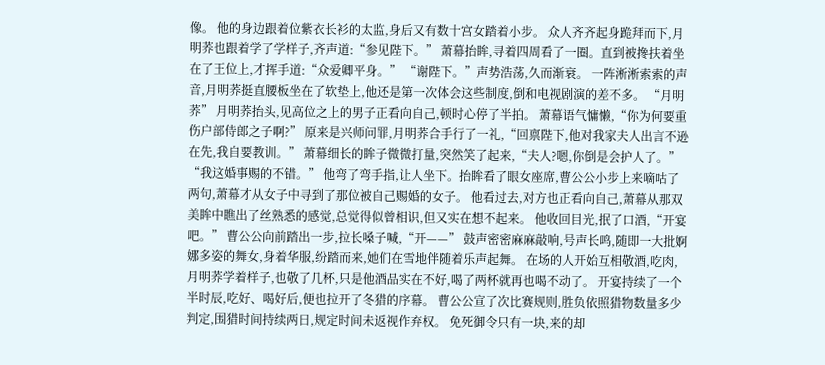像。 他的身边跟着位紫衣长衫的太监,身后又有数十宫女踏着小步。 众人齐齐起身跪拜而下,月明荞也跟着学了学样子,齐声道:“参见陛下。” 萧幕抬眸,寻着四周看了一圈。直到被搀扶着坐在了王位上,才挥手道:“众爱卿平身。” “谢陛下。”声势浩荡,久而渐衰。 一阵淅淅索索的声音,月明荞挺直腰板坐在了软垫上,他还是第一次体会这些制度,倒和电视剧演的差不多。 “月明荞” 月明荞抬头,见高位之上的男子正看向自己,顿时心停了半拍。 萧幕语气慵懒,“你为何要重伤户部侍郎之子啊?” 原来是兴师问罪,月明荞合手行了一礼,“回禀陛下,他对我家夫人出言不逊在先,我自要教训。” 萧幕细长的眸子微微打量,突然笑了起来,“夫人?嗯,你倒是会护人了。” “我这婚事赐的不错。” 他弯了弯手指,让人坐下。抬眸看了眼女座席,曹公公小步上来嘀咕了两句,萧幕才从女子中寻到了那位被自己赐婚的女子。 他看过去,对方也正看向自己,萧幕从那双美眸中瞧出了丝熟悉的感觉,总觉得似曾相识,但又实在想不起来。 他收回目光,抿了口酒,“开宴吧。” 曹公公向前踏出一步,拉长嗓子喊,“开——” 鼓声密密麻麻敲响,号声长鸣,随即一大批婀娜多姿的舞女,身着华服,纷踏而来,她们在雪地伴随着乐声起舞。 在场的人开始互相敬酒,吃肉,月明荞学着样子,也敬了几杯,只是他酒品实在不好,喝了两杯就再也喝不动了。 开宴持续了一个半时辰,吃好、喝好后,便也拉开了冬猎的序幕。 曹公公宣了次比赛规则,胜负依照猎物数量多少判定,围猎时间持续两日,规定时间未返视作弃权。 免死御令只有一块,来的却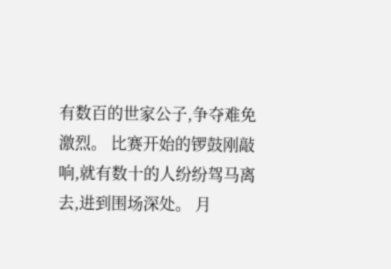有数百的世家公子,争夺难免激烈。 比赛开始的锣鼓刚敲响,就有数十的人纷纷驾马离去,进到围场深处。 月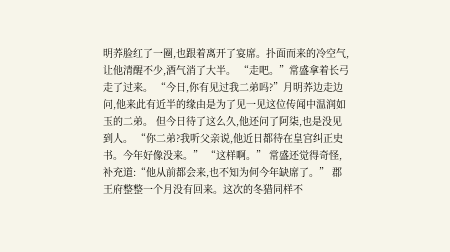明荞脸红了一圈,也跟着离开了宴席。扑面而来的冷空气,让他清醒不少,酒气消了大半。 “走吧。”常盛拿着长弓走了过来。 “今日,你有见过我二弟吗?”月明荞边走边问,他来此有近半的缘由是为了见一见这位传闻中温润如玉的二弟。 但今日待了这么久,他还问了阿柒,也是没见到人。 “你二弟?我听父亲说,他近日都待在皇宫纠正史书。今年好像没来。” “这样啊。” 常盛还觉得奇怪,补充道:“他从前都会来,也不知为何今年缺席了。” 郡王府整整一个月没有回来。这次的冬猎同样不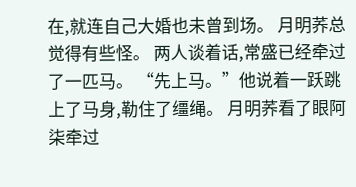在,就连自己大婚也未曾到场。 月明荞总觉得有些怪。 两人谈着话,常盛已经牵过了一匹马。 “先上马。”他说着一跃跳上了马身,勒住了缰绳。 月明荞看了眼阿柒牵过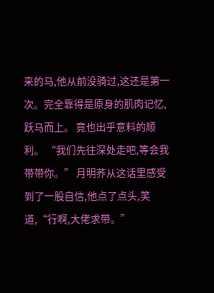来的马,他从前没骑过,这还是第一次。完全靠得是原身的肌肉记忆,跃马而上。 竟也出乎意料的顺利。 “我们先往深处走吧,等会我带带你。” 月明荞从这话里感受到了一股自信,他点了点头,笑道,“行啊,大佬求带。”